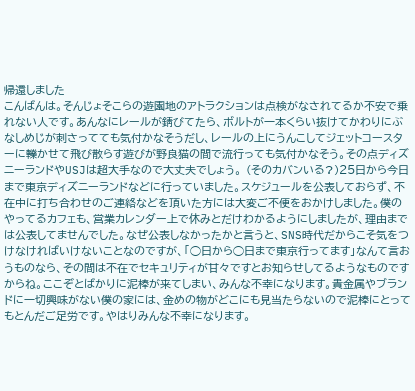帰還しました
こんばんは。そんじょそこらの遊園地のアトラクションは点検がなされてるか不安で乗れない人です。あんなにレールが錆びてたら、ボルトが一本くらい抜けてかわりにぶなしめじが刺さってても気付かなそうだし、レールの上にうんこしてジェットコースターに轢かせて飛び散らす遊びが野良猫の間で流行っても気付かなそう。その点ディズニーランドやUSJは超大手なので大丈夫でしょう。 (そのカバンいる?)25日から今日まで東京ディズニーランドなどに行っていました。スケジュールを公表しておらず、不在中に打ち合わせのご連絡などを頂いた方には大変ご不便をおかけしました。僕のやってるカフェも、営業カレンダー上で休みとだけわかるようにしましたが、理由までは公表してませんでした。なぜ公表しなかったかと言うと、SNS時代だからこそ気をつけなければいけないことなのですが、「◯日から◯日まで東京行ってます」なんて言おうものなら、その間は不在でセキュリティが甘々ですとお知らせしてるようなものですからね。ここぞとばかりに泥棒が来てしまい、みんな不幸になります。貴金属やブランドに一切興味がない僕の家には、金めの物がどこにも見当たらないので泥棒にとってもとんだご足労です。やはりみんな不幸になります。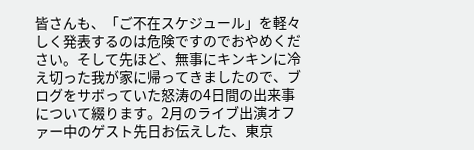皆さんも、「ご不在スケジュール」を軽々しく発表するのは危険ですのでおやめください。そして先ほど、無事にキンキンに冷え切った我が家に帰ってきましたので、ブログをサボっていた怒涛の4日間の出来事について綴ります。2月のライブ出演オファー中のゲスト先日お伝えした、東京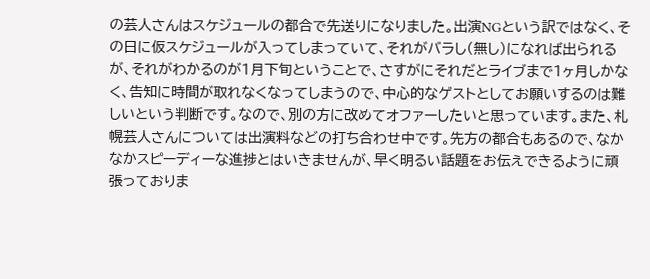の芸人さんはスケジュールの都合で先送りになりました。出演NGという訳ではなく、その日に仮スケジュールが入ってしまっていて、それがバラし(無し)になれば出られるが、それがわかるのが1月下旬ということで、さすがにそれだとライブまで1ヶ月しかなく、告知に時間が取れなくなってしまうので、中心的なゲストとしてお願いするのは難しいという判断です。なので、別の方に改めてオファーしたいと思っています。また、札幌芸人さんについては出演料などの打ち合わせ中です。先方の都合もあるので、なかなかスピーディーな進捗とはいきませんが、早く明るい話題をお伝えできるように頑張っておりま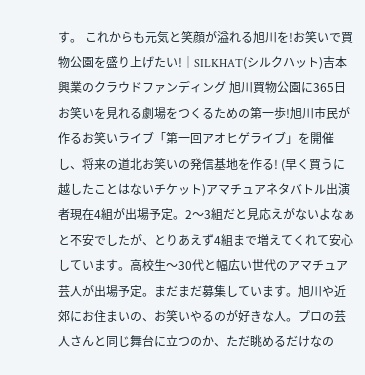す。 これからも元気と笑顔が溢れる旭川を!お笑いで買物公園を盛り上げたい!│SILKHAT(シルクハット)吉本興業のクラウドファンディング 旭川買物公園に365日お笑いを見れる劇場をつくるための第一歩!旭川市民が作るお笑いライブ「第一回アオヒゲライブ」を開催し、将来の道北お笑いの発信基地を作る! (早く買うに越したことはないチケット)アマチュアネタバトル出演者現在4組が出場予定。2〜3組だと見応えがないよなぁと不安でしたが、とりあえず4組まで増えてくれて安心しています。高校生〜30代と幅広い世代のアマチュア芸人が出場予定。まだまだ募集しています。旭川や近郊にお住まいの、お笑いやるのが好きな人。プロの芸人さんと同じ舞台に立つのか、ただ眺めるだけなの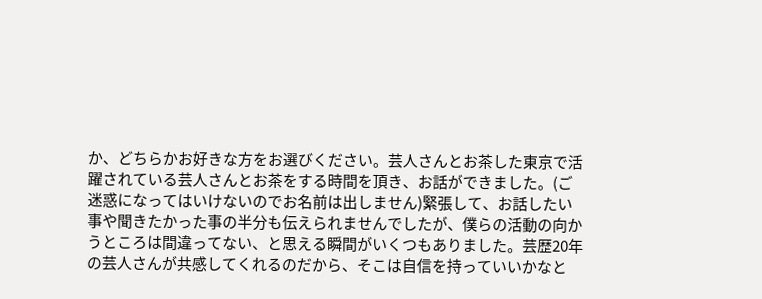か、どちらかお好きな方をお選びください。芸人さんとお茶した東京で活躍されている芸人さんとお茶をする時間を頂き、お話ができました。(ご迷惑になってはいけないのでお名前は出しません)緊張して、お話したい事や聞きたかった事の半分も伝えられませんでしたが、僕らの活動の向かうところは間違ってない、と思える瞬間がいくつもありました。芸歴20年の芸人さんが共感してくれるのだから、そこは自信を持っていいかなと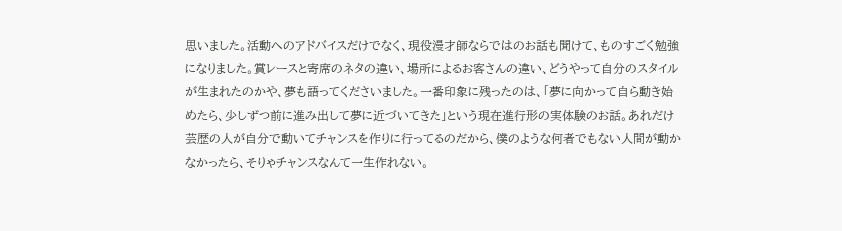思いました。活動へのアドバイスだけでなく、現役漫才師ならではのお話も聞けて、ものすごく勉強になりました。賞レースと寄席のネタの違い、場所によるお客さんの違い、どうやって自分のスタイルが生まれたのかや、夢も語ってくださいました。一番印象に残ったのは、「夢に向かって自ら動き始めたら、少しずつ前に進み出して夢に近づいてきた」という現在進行形の実体験のお話。あれだけ芸歴の人が自分で動いてチャンスを作りに行ってるのだから、僕のような何者でもない人間が動かなかったら、そりゃチャンスなんて一生作れない。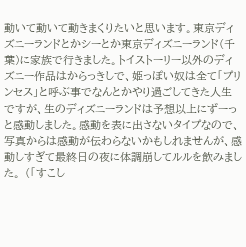動いて動いて動きまくりたいと思います。東京ディズニーランドとかシーとか東京ディズニーランド(千葉)に家族で行きました。トイストーリー以外のディズニー作品はからっきしで、姫っぽい奴は全て「プリンセス」と呼ぶ事でなんとかやり過ごしてきた人生ですが、生のディズニーランドは予想以上にずーっと感動しました。感動を表に出さないタイプなので、写真からは感動が伝わらないかもしれませんが、感動しすぎて最終日の夜に体調崩してルルを飲みました。 (「すこし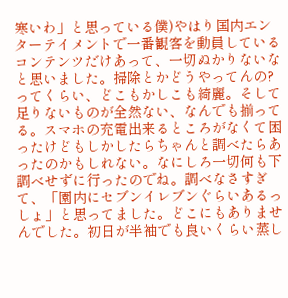寒いわ」と思っている僕)やはり国内エンターテイメントで一番観客を動員しているコンテンツだけあって、一切ぬかりないなと思いました。掃除とかどうやってんの?ってくらい、どこもかしこも綺麗。そして足りないものが全然ない、なんでも揃ってる。スマホの充電出来るところがなくて困ったけどもしかしたらちゃんと調べたらあったのかもしれない。なにしろ一切何も下調べせずに行ったのでね。調べなさすぎて、「園内にセブンイレブンぐらいあるっしょ」と思ってました。どこにもありませんでした。初日が半袖でも良いくらい蒸し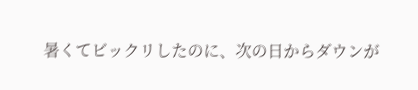暑くてビックリしたのに、次の日からダウンが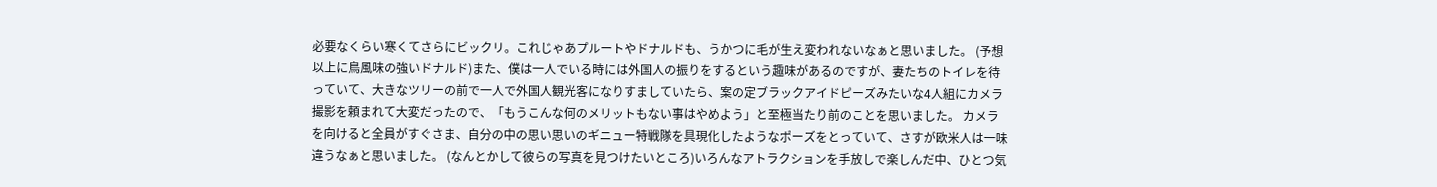必要なくらい寒くてさらにビックリ。これじゃあプルートやドナルドも、うかつに毛が生え変われないなぁと思いました。 (予想以上に鳥風味の強いドナルド)また、僕は一人でいる時には外国人の振りをするという趣味があるのですが、妻たちのトイレを待っていて、大きなツリーの前で一人で外国人観光客になりすましていたら、案の定ブラックアイドピーズみたいな4人組にカメラ撮影を頼まれて大変だったので、「もうこんな何のメリットもない事はやめよう」と至極当たり前のことを思いました。 カメラを向けると全員がすぐさま、自分の中の思い思いのギニュー特戦隊を具現化したようなポーズをとっていて、さすが欧米人は一味違うなぁと思いました。 (なんとかして彼らの写真を見つけたいところ)いろんなアトラクションを手放しで楽しんだ中、ひとつ気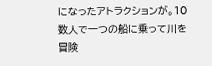になったアトラクションが。10数人で一つの船に乗って川を冒険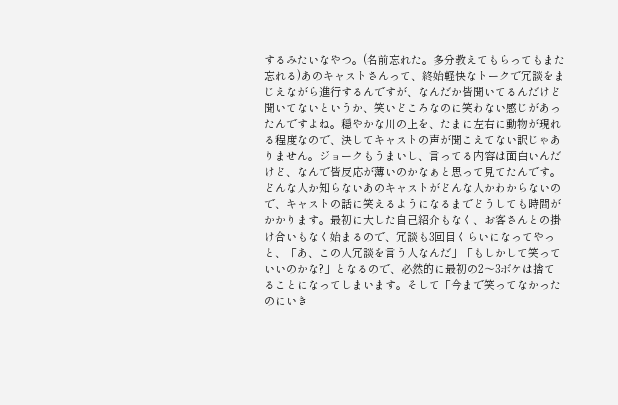するみたいなやつ。(名前忘れた。多分教えてもらってもまた忘れる)あのキャストさんって、終始軽快なトークで冗談をまじえながら進行するんですが、なんだか皆聞いてるんだけど聞いてないというか、笑いどころなのに笑わない感じがあったんですよね。穏やかな川の上を、たまに左右に動物が現れる程度なので、決してキャストの声が聞こえてない訳じゃありません。ジョークもうまいし、言ってる内容は面白いんだけど、なんで皆反応が薄いのかなぁと思って見てたんです。どんな人か知らないあのキャストがどんな人かわからないので、キャストの話に笑えるようになるまでどうしても時間がかかります。最初に大した自己紹介もなく、お客さんとの掛け合いもなく始まるので、冗談も3回目くらいになってやっと、「あ、この人冗談を言う人なんだ」「もしかして笑っていいのかな?」となるので、必然的に最初の2〜3ボケは捨てることになってしまいます。そして「今まで笑ってなかったのにいき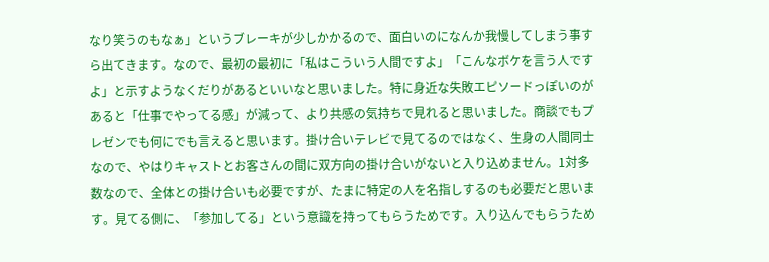なり笑うのもなぁ」というブレーキが少しかかるので、面白いのになんか我慢してしまう事すら出てきます。なので、最初の最初に「私はこういう人間ですよ」「こんなボケを言う人ですよ」と示すようなくだりがあるといいなと思いました。特に身近な失敗エピソードっぽいのがあると「仕事でやってる感」が減って、より共感の気持ちで見れると思いました。商談でもプレゼンでも何にでも言えると思います。掛け合いテレビで見てるのではなく、生身の人間同士なので、やはりキャストとお客さんの間に双方向の掛け合いがないと入り込めません。1対多数なので、全体との掛け合いも必要ですが、たまに特定の人を名指しするのも必要だと思います。見てる側に、「参加してる」という意識を持ってもらうためです。入り込んでもらうため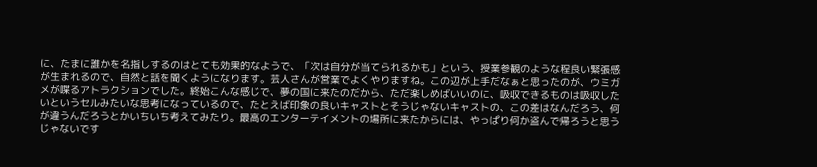に、たまに誰かを名指しするのはとても効果的なようで、「次は自分が当てられるかも」という、授業参観のような程良い緊張感が生まれるので、自然と話を聞くようになります。芸人さんが営業でよくやりますね。この辺が上手だなぁと思ったのが、ウミガメが喋るアトラクションでした。終始こんな感じで、夢の国に来たのだから、ただ楽しめばいいのに、吸収できるものは吸収したいというセルみたいな思考になっているので、たとえば印象の良いキャストとそうじゃないキャストの、この差はなんだろう、何が違うんだろうとかいちいち考えてみたり。最高のエンターテイメントの場所に来たからには、やっぱり何か盗んで帰ろうと思うじゃないです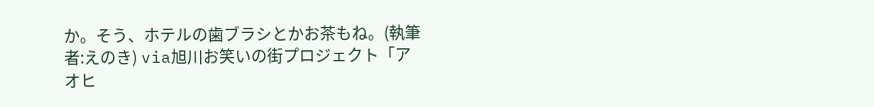か。そう、ホテルの歯ブラシとかお茶もね。(執筆者:えのき) via旭川お笑いの街プロジェクト「アオヒ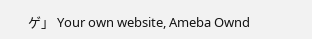ゲ」 Your own website, Ameba Ownd